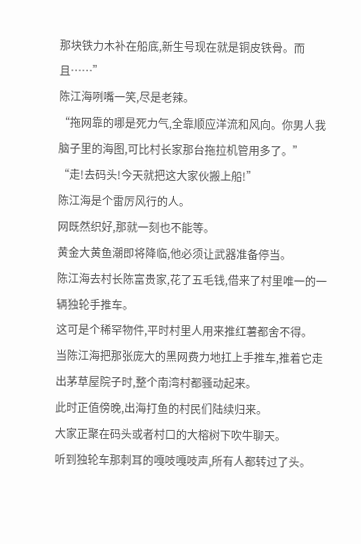那块铁力木补在船底,新生号现在就是铜皮铁骨。而且……”
陈江海咧嘴一笑,尽是老辣。
“拖网靠的哪是死力气,全靠顺应洋流和风向。你男人我脑子里的海图,可比村长家那台拖拉机管用多了。”
“走!去码头!今天就把这大家伙搬上船!”
陈江海是个雷厉风行的人。
网既然织好,那就一刻也不能等。
黄金大黄鱼潮即将降临,他必须让武器准备停当。
陈江海去村长陈富贵家,花了五毛钱,借来了村里唯一的一辆独轮手推车。
这可是个稀罕物件,平时村里人用来推红薯都舍不得。
当陈江海把那张庞大的黑网费力地扛上手推车,推着它走出茅草屋院子时,整个南湾村都骚动起来。
此时正值傍晚,出海打鱼的村民们陆续归来。
大家正聚在码头或者村口的大榕树下吹牛聊天。
听到独轮车那刺耳的嘎吱嘎吱声,所有人都转过了头。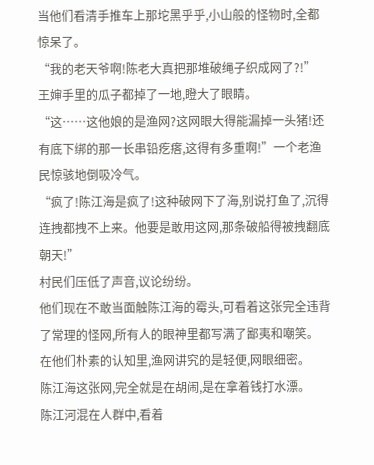当他们看清手推车上那坨黑乎乎,小山般的怪物时,全都惊呆了。
“我的老天爷啊!陈老大真把那堆破绳子织成网了?!”
王婶手里的瓜子都掉了一地,瞪大了眼睛。
“这……这他娘的是渔网?这网眼大得能漏掉一头猪!还有底下绑的那一长串铅疙瘩,这得有多重啊!”一个老渔民惊骇地倒吸冷气。
“疯了!陈江海是疯了!这种破网下了海,别说打鱼了,沉得连拽都拽不上来。他要是敢用这网,那条破船得被拽翻底朝天!”
村民们压低了声音,议论纷纷。
他们现在不敢当面触陈江海的霉头,可看着这张完全违背了常理的怪网,所有人的眼神里都写满了鄙夷和嘲笑。
在他们朴素的认知里,渔网讲究的是轻便,网眼细密。
陈江海这张网,完全就是在胡闹,是在拿着钱打水漂。
陈江河混在人群中,看着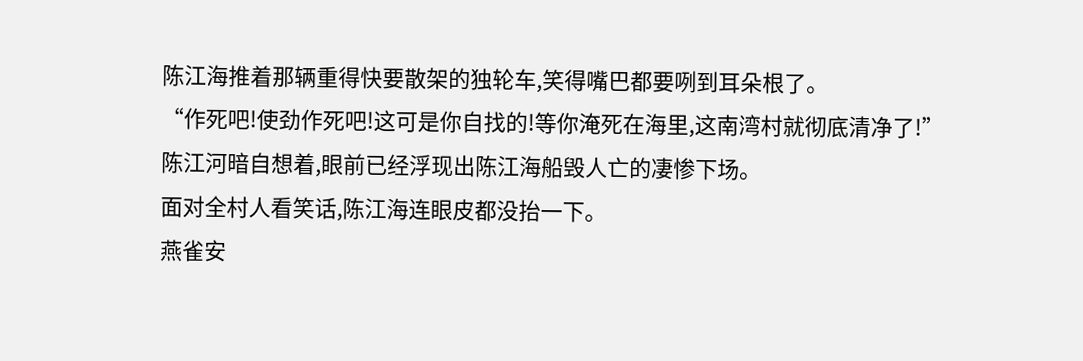陈江海推着那辆重得快要散架的独轮车,笑得嘴巴都要咧到耳朵根了。
“作死吧!使劲作死吧!这可是你自找的!等你淹死在海里,这南湾村就彻底清净了!”
陈江河暗自想着,眼前已经浮现出陈江海船毁人亡的凄惨下场。
面对全村人看笑话,陈江海连眼皮都没抬一下。
燕雀安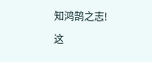知鸿鹄之志!
这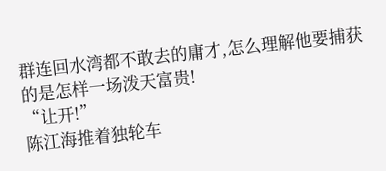群连回水湾都不敢去的庸才,怎么理解他要捕获的是怎样一场泼天富贵!
“让开!”
陈江海推着独轮车